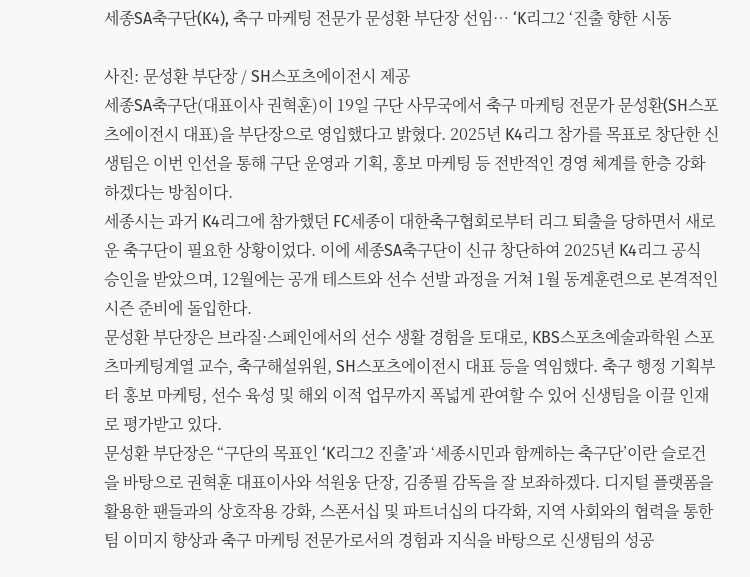세종SA축구단(K4), 축구 마케팅 전문가 문성환 부단장 선임… ‘K리그2 ‘진출 향한 시동

사진: 문성환 부단장 / SH스포츠에이전시 제공
세종SA축구단(대표이사 권혁훈)이 19일 구단 사무국에서 축구 마케팅 전문가 문성환(SH스포츠에이전시 대표)을 부단장으로 영입했다고 밝혔다. 2025년 K4리그 참가를 목표로 창단한 신생팀은 이번 인선을 통해 구단 운영과 기획, 홍보 마케팅 등 전반적인 경영 체계를 한층 강화하겠다는 방침이다.
세종시는 과거 K4리그에 참가했던 FC세종이 대한축구협회로부터 리그 퇴출을 당하면서 새로운 축구단이 필요한 상황이었다. 이에 세종SA축구단이 신규 창단하여 2025년 K4리그 공식 승인을 받았으며, 12월에는 공개 테스트와 선수 선발 과정을 거쳐 1월 동계훈련으로 본격적인 시즌 준비에 돌입한다.
문성환 부단장은 브라질·스페인에서의 선수 생활 경험을 토대로, KBS스포츠예술과학원 스포츠마케팅계열 교수, 축구해설위원, SH스포츠에이전시 대표 등을 역임했다. 축구 행정 기획부터 홍보 마케팅, 선수 육성 및 해외 이적 업무까지 폭넓게 관여할 수 있어 신생팀을 이끌 인재로 평가받고 있다.
문성환 부단장은 “구단의 목표인 ‘K리그2 진출’과 ‘세종시민과 함께하는 축구단’이란 슬로건을 바탕으로 권혁훈 대표이사와 석원웅 단장, 김종필 감독을 잘 보좌하겠다. 디지털 플랫폼을 활용한 팬들과의 상호작용 강화, 스폰서십 및 파트너십의 다각화, 지역 사회와의 협력을 통한 팀 이미지 향상과 축구 마케팅 전문가로서의 경험과 지식을 바탕으로 신생팀의 성공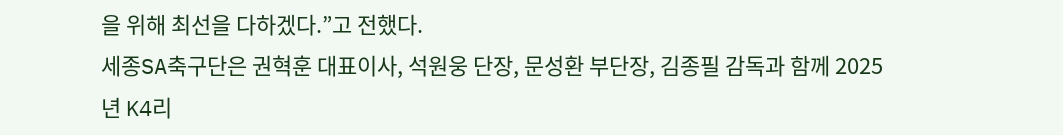을 위해 최선을 다하겠다.”고 전했다.
세종SA축구단은 권혁훈 대표이사, 석원웅 단장, 문성환 부단장, 김종필 감독과 함께 2025년 K4리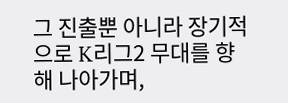그 진출뿐 아니라 장기적으로 K리그2 무대를 향해 나아가며,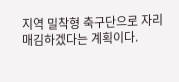지역 밀착형 축구단으로 자리매김하겠다는 계획이다.